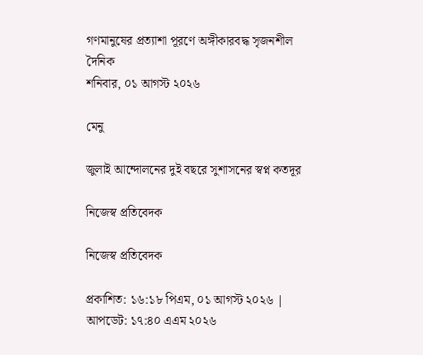গণমানুষের প্রত্যাশা পূরণে অঙ্গীকারবদ্ধ সৃজনশীল দৈনিক
শনিবার, ০১ আগস্ট ২০২৬

মেনু

জুলাই আন্দোলনের দুই বছরে সুশাসনের স্বপ্ন কতদূর

নিজেস্ব প্রতিবেদক

নিজেস্ব প্রতিবেদক

প্রকাশিত: ১৬:১৮ পিএম, ০১ আগস্ট ২০২৬ | আপডেট: ১৭:৪০ এএম ২০২৬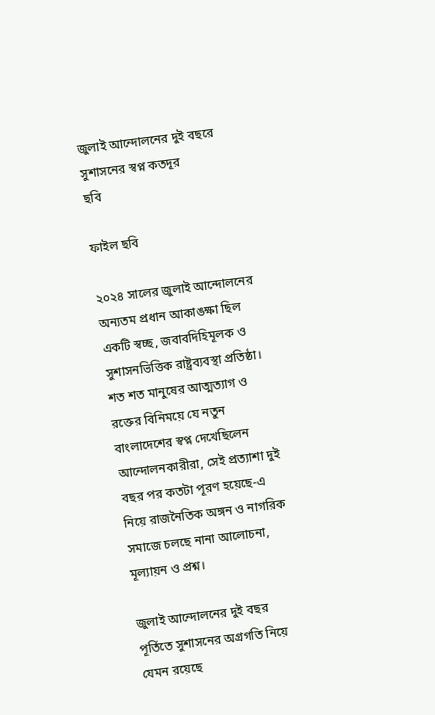জুলাই আন্দোলনের দুই বছরে সুশাসনের স্বপ্ন কতদূর
ছবি

ফাইল ছবি

২০২৪ সালের জুলাই আন্দোলনের অন্যতম প্রধান আকাঙক্ষা ছিল একটি স্বচ্ছ, জবাবদিহিমূলক ও সুশাসনভিত্তিক রাষ্ট্রব্যবস্থা প্রতিষ্ঠা। শত শত মানুষের আত্মত্যাগ ও রক্তের বিনিময়ে যে নতুন বাংলাদেশের স্বপ্ন দেখেছিলেন আন্দোলনকারীরা, সেই প্রত্যাশা দুই বছর পর কতটা পূরণ হয়েছে-এ নিয়ে রাজনৈতিক অঙ্গন ও নাগরিক সমাজে চলছে নানা আলোচনা, মূল্যায়ন ও প্রশ্ন।

জুলাই আন্দোলনের দুই বছর পূর্তিতে সুশাসনের অগ্রগতি নিয়ে যেমন রয়েছে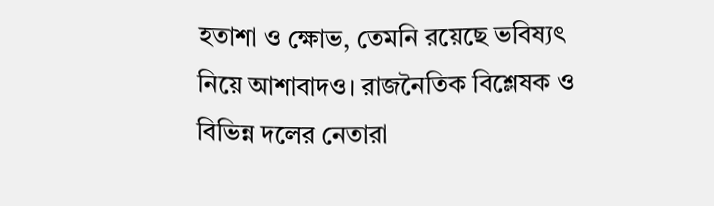হতাশা ও ক্ষোভ, তেমনি রয়েছে ভবিষ্যৎ নিয়ে আশাবাদও। রাজনৈতিক বিশ্লেষক ও বিভিন্ন দলের নেতারা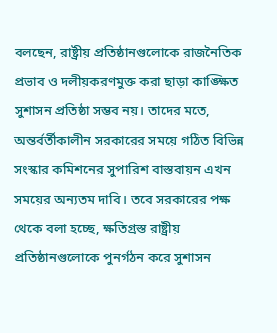বলছেন, রাষ্ট্রীয় প্রতিষ্ঠানগুলোকে রাজনৈতিক প্রভাব ও দলীয়করণমুক্ত করা ছাড়া কাঙ্ক্ষিত সুশাসন প্রতিষ্ঠা সম্ভব নয়। তাদের মতে, অন্তর্বর্তীকালীন সরকারের সময়ে গঠিত বিভিন্ন সংস্কার কমিশনের সুপারিশ বাস্তবায়ন এখন সময়ের অন্যতম দাবি। তবে সরকারের পক্ষ থেকে বলা হচ্ছে, ক্ষতিগ্রস্ত রাষ্ট্রীয় প্রতিষ্ঠানগুলোকে পুনর্গঠন করে সুশাসন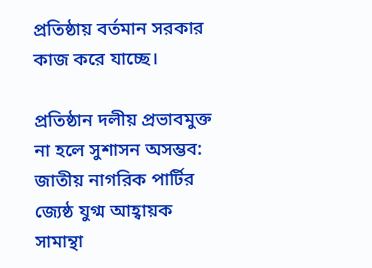প্রতিষ্ঠায় বর্তমান সরকার কাজ করে যাচ্ছে।

প্রতিষ্ঠান দলীয় প্রভাবমুক্ত না হলে সুশাসন অসম্ভব: জাতীয় নাগরিক পার্টির জ্যেষ্ঠ যুগ্ম আহ্বায়ক সামান্থা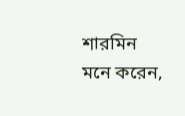শারমিন মনে করেন,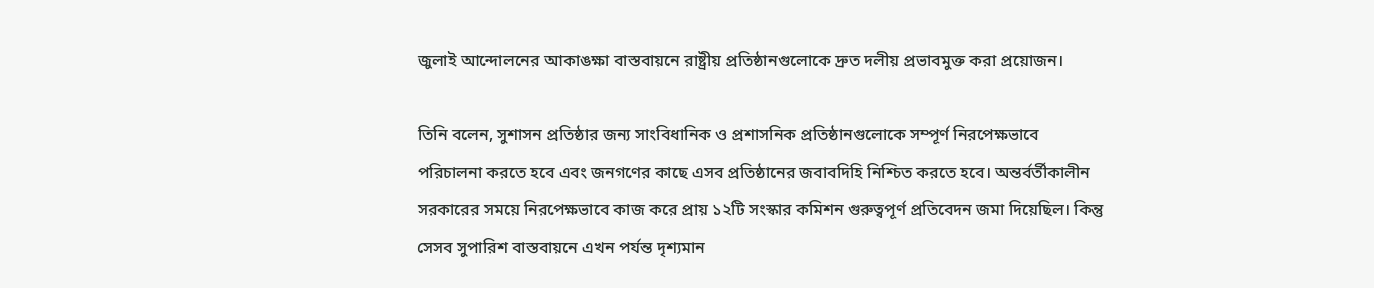জুলাই আন্দোলনের আকাঙক্ষা বাস্তবায়নে রাষ্ট্রীয় প্রতিষ্ঠানগুলোকে দ্রুত দলীয় প্রভাবমুক্ত করা প্রয়োজন।

তিনি বলেন, সুশাসন প্রতিষ্ঠার জন্য সাংবিধানিক ও প্রশাসনিক প্রতিষ্ঠানগুলোকে সম্পূর্ণ নিরপেক্ষভাবে পরিচালনা করতে হবে এবং জনগণের কাছে এসব প্রতিষ্ঠানের জবাবদিহি নিশ্চিত করতে হবে। অন্তর্বর্তীকালীন সরকারের সময়ে নিরপেক্ষভাবে কাজ করে প্রায় ১২টি সংস্কার কমিশন গুরুত্বপূর্ণ প্রতিবেদন জমা দিয়েছিল। কিন্তু সেসব সুপারিশ বাস্তবায়নে এখন পর্যন্ত দৃশ্যমান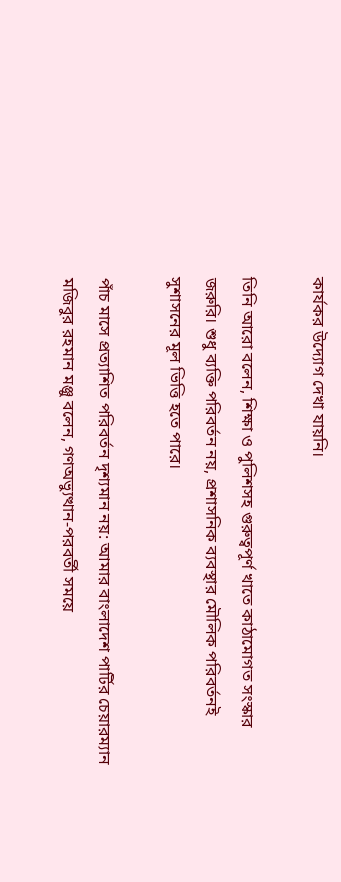কার্যকর উদ্যোগ দেখা যায়নি।

তিনি আরো বলেন, শিক্ষা ও পুলিশসহ গুরুত্বপূর্ণ খাতে কাঠামোগত সংস্কার জরুরি। শুধু ব্যক্তি পরিবর্তন নয়, প্রশাসনিক ব্যবস্থার মৌলিক পরিবর্তনই সুশাসনের মূল ভিত্তি হতে পারে।

পাঁচ মাসে প্রত্যাশিত পরিবর্তন দৃশ্যমান নয়: আমার বাংলাদেশ পার্টির চেয়ারম্যান মজিবুর রহমান মঞ্জু বলেন, গণঅভ্যুত্থান-পরবর্তী সময়ে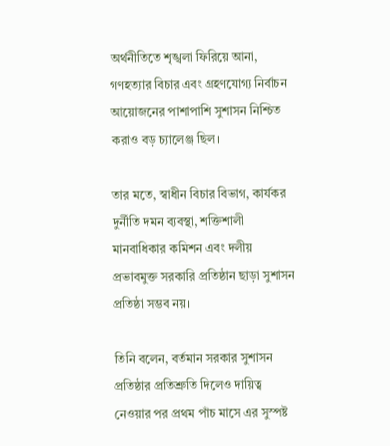অর্থনীতিতে শৃঙ্খলা ফিরিয়ে আনা, গণহত্যার বিচার এবং গ্রহণযোগ্য নির্বাচন আয়োজনের পাশাপাশি সুশাসন নিশ্চিত করাও বড় চ্যালেঞ্জ ছিল।

তার মতে, স্বাধীন বিচার বিভাগ, কার্যকর দুর্নীতি দমন ব্যবস্থা, শক্তিশালী মানবাধিকার কমিশন এবং দলীয় প্রভাবমুক্ত সরকারি প্রতিষ্ঠান ছাড়া সুশাসন প্রতিষ্ঠা সম্ভব নয়।

তিনি বলেন, বর্তমান সরকার সুশাসন প্রতিষ্ঠার প্রতিশ্রুতি দিলেও দায়িত্ব নেওয়ার পর প্রথম পাঁচ মাসে এর সুস্পষ্ট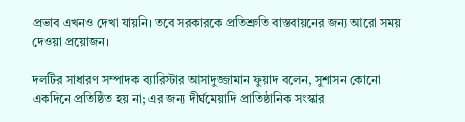প্রভাব এখনও দেখা যায়নি। তবে সরকারকে প্রতিশ্রুতি বাস্তবায়নের জন্য আরো সময় দেওয়া প্রয়োজন।

দলটির সাধারণ সম্পাদক ব্যারিস্টার আসাদুজ্জামান ফুয়াদ বলেন, সুশাসন কোনো একদিনে প্রতিষ্ঠিত হয় না; এর জন্য দীর্ঘমেয়াদি প্রাতিষ্ঠানিক সংস্কার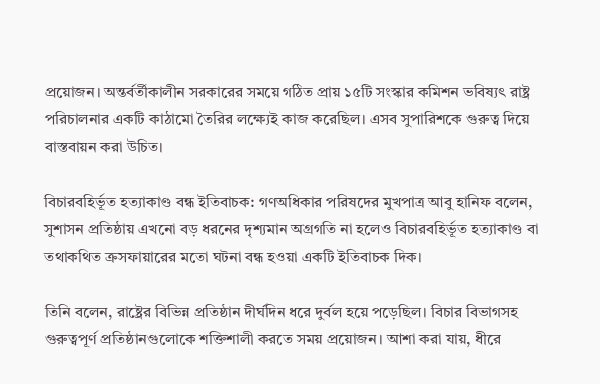প্রয়োজন। অন্তর্বর্তীকালীন সরকারের সময়ে গঠিত প্রায় ১৫টি সংস্কার কমিশন ভবিষ্যৎ রাষ্ট্র পরিচালনার একটি কাঠামো তৈরির লক্ষ্যেই কাজ করেছিল। এসব সুপারিশকে গুরুত্ব দিয়ে বাস্তবায়ন করা উচিত।

বিচারবহির্ভূত হত্যাকাণ্ড বন্ধ ইতিবাচক: গণঅধিকার পরিষদের মুখপাত্র আবু হানিফ বলেন, সুশাসন প্রতিষ্ঠায় এখনো বড় ধরনের দৃশ্যমান অগ্রগতি না হলেও বিচারবহির্ভূত হত্যাকাণ্ড বা তথাকথিত ক্রসফায়ারের মতো ঘটনা বন্ধ হওয়া একটি ইতিবাচক দিক।

তিনি বলেন, রাষ্ট্রের বিভিন্ন প্রতিষ্ঠান দীর্ঘদিন ধরে দুর্বল হয়ে পড়েছিল। বিচার বিভাগসহ গুরুত্বপূর্ণ প্রতিষ্ঠানগুলোকে শক্তিশালী করতে সময় প্রয়োজন। আশা করা যায়, ধীরে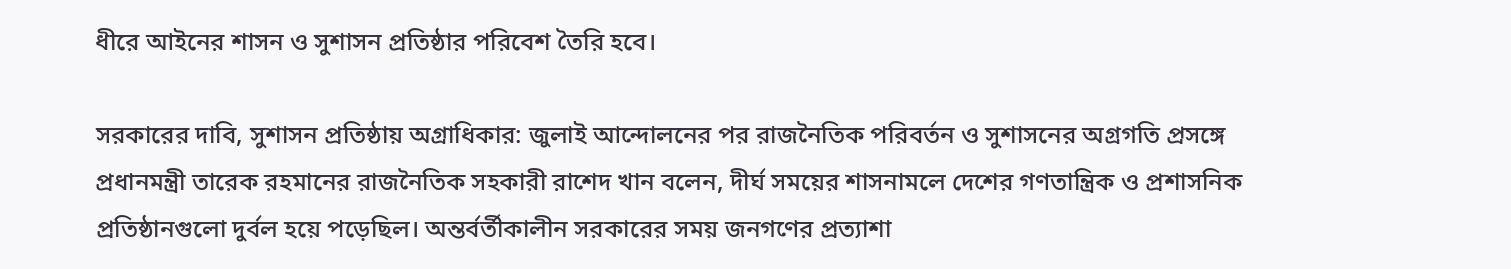ধীরে আইনের শাসন ও সুশাসন প্রতিষ্ঠার পরিবেশ তৈরি হবে।

সরকারের দাবি, সুশাসন প্রতিষ্ঠায় অগ্রাধিকার: জুলাই আন্দোলনের পর রাজনৈতিক পরিবর্তন ও সুশাসনের অগ্রগতি প্রসঙ্গে প্রধানমন্ত্রী তারেক রহমানের রাজনৈতিক সহকারী রাশেদ খান বলেন, দীর্ঘ সময়ের শাসনামলে দেশের গণতান্ত্রিক ও প্রশাসনিক প্রতিষ্ঠানগুলো দুর্বল হয়ে পড়েছিল। অন্তর্বর্তীকালীন সরকারের সময় জনগণের প্রত্যাশা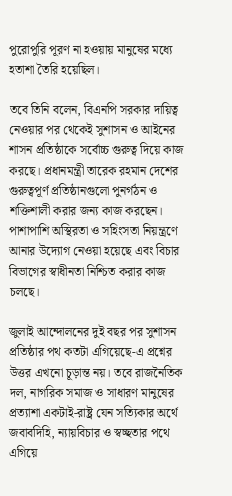পুরোপুরি পূরণ না হওয়ায় মানুষের মধ্যে হতাশা তৈরি হয়েছিল।

তবে তিনি বলেন, বিএনপি সরকার দায়িত্ব নেওয়ার পর থেকেই সুশাসন ও আইনের শাসন প্রতিষ্ঠাকে সর্বোচ্চ গুরুত্ব দিয়ে কাজ করছে। প্রধানমন্ত্রী তারেক রহমান দেশের গুরুত্বপূর্ণ প্রতিষ্ঠানগুলো পুনর্গঠন ও শক্তিশালী করার জন্য কাজ করছেন। পাশাপাশি অস্থিরতা ও সহিংসতা নিয়ন্ত্রণে আনার উদ্যোগ নেওয়া হয়েছে এবং বিচার বিভাগের স্বাধীনতা নিশ্চিত করার কাজ চলছে।

জুলাই আন্দোলনের দুই বছর পর সুশাসন প্রতিষ্ঠার পথ কতটা এগিয়েছে-এ প্রশ্নের উত্তর এখনো চূড়ান্ত নয়। তবে রাজনৈতিক দল, নাগরিক সমাজ ও সাধারণ মানুষের প্রত্যাশা একটাই-রাষ্ট্র যেন সত্যিকার অর্থে জবাবদিহি, ন্যায়বিচার ও স্বচ্ছতার পথে এগিয়ে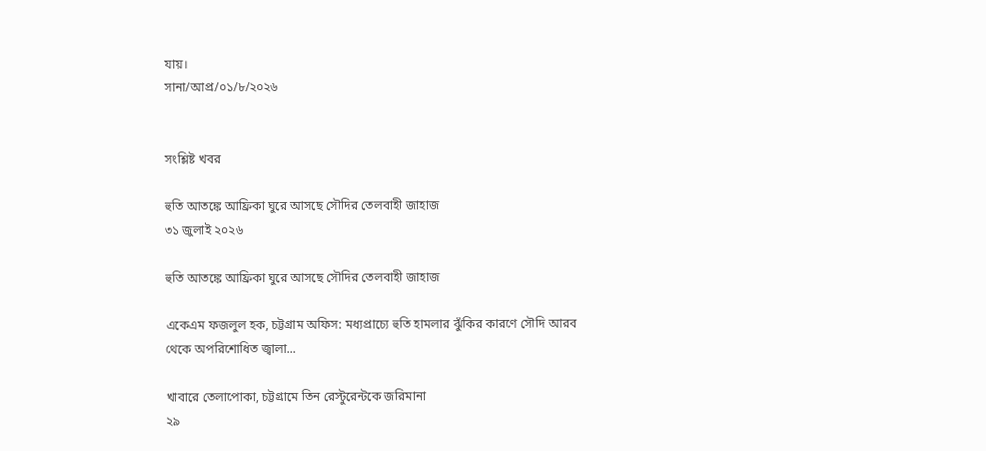যায়।
সানা/আপ্র/০১/৮/২০২৬


সংশ্লিষ্ট খবর

হুতি আতঙ্কে আফ্রিকা ঘুরে আসছে সৌদির তেলবাহী জাহাজ
৩১ জুলাই ২০২৬

হুতি আতঙ্কে আফ্রিকা ঘুরে আসছে সৌদির তেলবাহী জাহাজ

একেএম ফজলুল হক, চট্টগ্রাম অফিস: মধ্যপ্রাচ্যে হুতি হামলার ঝুঁকির কারণে সৌদি আরব থেকে অপরিশোধিত জ্বালা...

খাবারে তেলাপোকা, চট্টগ্রামে তিন রেস্টুরেন্টকে জরিমানা
২৯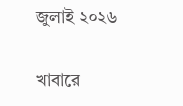জুলাই ২০২৬

খাবারে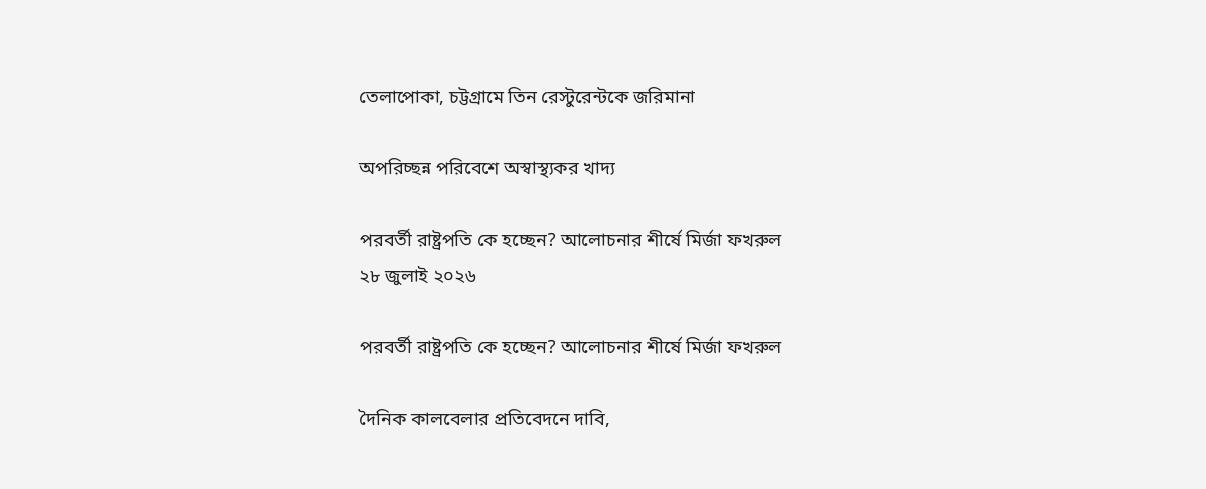তেলাপোকা, চট্টগ্রামে তিন রেস্টুরেন্টকে জরিমানা

অপরিচ্ছন্ন পরিবেশে অস্বাস্থ্যকর খাদ্য

পরবর্তী রাষ্ট্রপতি কে হচ্ছেন? আলোচনার শীর্ষে মির্জা ফখরুল
২৮ জুলাই ২০২৬

পরবর্তী রাষ্ট্রপতি কে হচ্ছেন? আলোচনার শীর্ষে মির্জা ফখরুল

দৈনিক কালবেলার প্রতিবেদনে দাবি,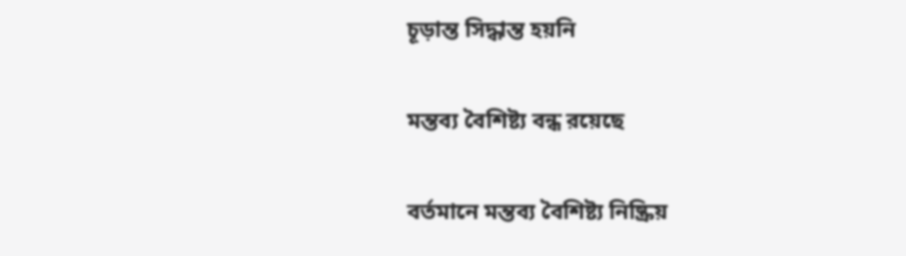চূড়ান্ত সিদ্ধান্ত হয়নি

মন্তব্য বৈশিষ্ট্য বন্ধ রয়েছে

বর্তমানে মন্তব্য বৈশিষ্ট্য নিষ্ক্রিয়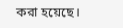করা হয়েছে।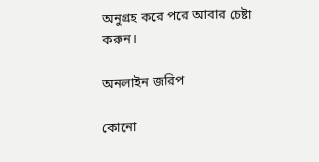অনুগ্রহ করে পরে আবার চেষ্টা করুন।

অনলাইন জরিপ

কোনো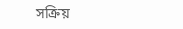সক্রিয়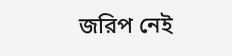জরিপ নেই